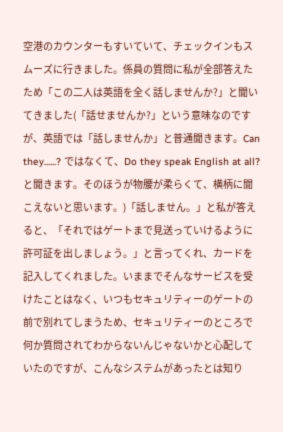空港のカウンターもすいていて、チェックインもスムーズに行きました。係員の質問に私が全部答えたため「この二人は英語を全く話しませんか?」と聞いてきました(「話せませんか?」という意味なのですが、英語では「話しませんか」と普通聞きます。Can they......? ではなくて、Do they speak English at all?と聞きます。そのほうが物腰が柔らくて、横柄に聞こえないと思います。)「話しません。」と私が答えると、「それではゲートまで見送っていけるように許可証を出しましょう。」と言ってくれ、カードを記入してくれました。いままでそんなサービスを受けたことはなく、いつもセキュリティーのゲートの前で別れてしまうため、セキュリティーのところで何か質問されてわからないんじゃないかと心配していたのですが、こんなシステムがあったとは知り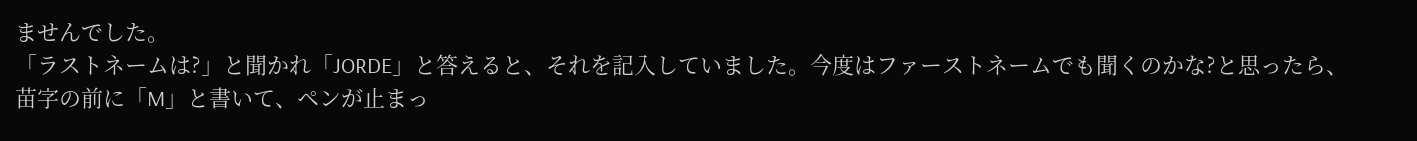ませんでした。
「ラストネームは?」と聞かれ「JORDE」と答えると、それを記入していました。今度はファーストネームでも聞くのかな?と思ったら、苗字の前に「M」と書いて、ペンが止まっ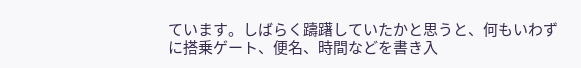ています。しばらく躊躇していたかと思うと、何もいわずに搭乗ゲート、便名、時間などを書き入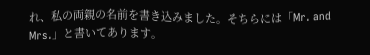れ、私の両親の名前を書き込みました。そちらには「Mr. and Mrs.」と書いてあります。